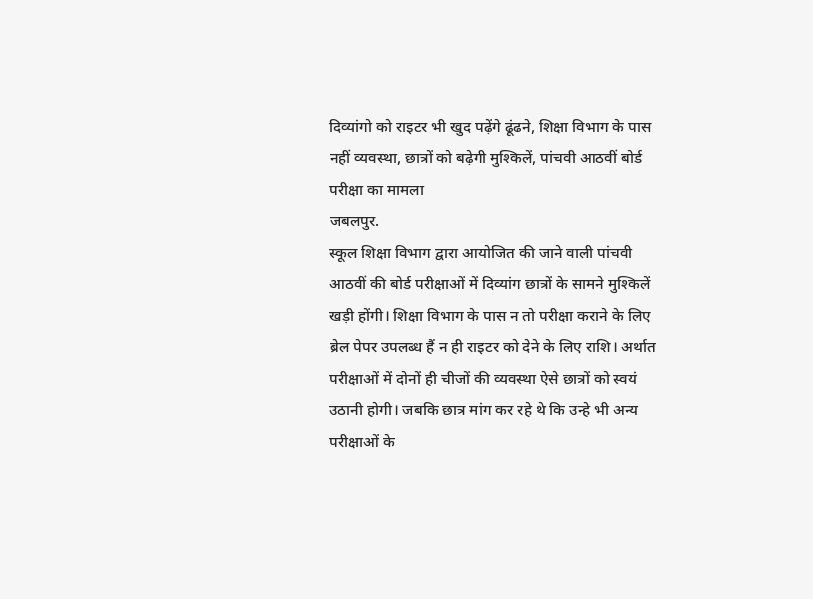दिव्यांगो को राइटर भी खुद पढ़ेंगे ढूंढने, शिक्षा विभाग के पास नहीं व्यवस्था, छात्रों को बढ़ेगी मुश्किलें, पांचवी आठवीं बोर्ड परीक्षा का मामला
जबलपुर.
स्कूल शिक्षा विभाग द्वारा आयोजित की जाने वाली पांचवी आठवीं की बोर्ड परीक्षाओं में दिव्यांग छात्रों के सामने मुश्किलें खड़ी होंगी। शिक्षा विभाग के पास न तो परीक्षा कराने के लिए ब्रेल पेपर उपलब्ध हैं न ही राइटर को देने के लिए राशि। अर्थात परीक्षाओं में दोनों ही चीजों की व्यवस्था ऐसे छात्रों को स्वयं उठानी होगी। जबकि छात्र मांग कर रहे थे कि उन्हे भी अन्य परीक्षाओं के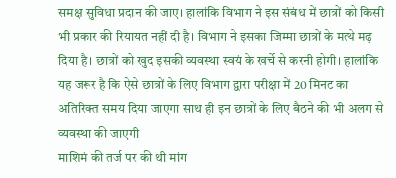समक्ष सुविधा प्रदान की जाए। हालांकि विभाग ने इस संबंध में छात्रों को किसी भी प्रकार की रियायत नहीं दी है। विभाग ने इसका जिम्मा छात्रों के मत्थे मढ़ दिया है। छात्रों को खुद इसकी व्यवस्था स्वयं के खर्चे से करनी होगी। हालांकि यह जरूर है कि ऐसे छात्रों के लिए विभाग द्वारा परीक्षा में 20 मिनट का अतिरिक्त समय दिया जाएगा साथ ही इन छात्रों के लिए बैठने की भी अलग से व्यवस्था की जाएगी
माशिमं की तर्ज पर की थी मांग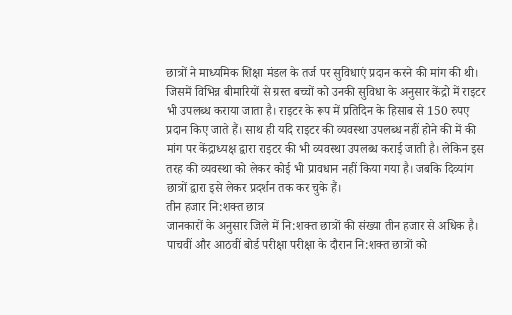छात्रों ने माध्यमिक शिक्षा मंडल के तर्ज पर सुविधाएं प्रदान करने की मांग की थी। जिसमें विभिन्न बीमारियों से ग्रस्त बच्चों को उनकी सुविधा के अनुसार केंद्रो में राइटर भी उपलब्ध कराया जाता है। राइटर के रूप में प्रतिदिन के हिसाब से 150 रुपए प्रदान किए जाते हैं। साथ ही यदि राइटर की व्यवस्था उपलब्ध नहीं होने की में की मांग पर केंद्राध्यक्ष द्वारा राइटर की भी व्यवस्था उपलब्ध कराई जाती है। लेकिन इस तरह की व्यवस्था को लेकर कोई भी प्रावधान नहीं किया गया है। जबकि दिव्यांग छात्रों द्वारा इसे लेकर प्रदर्शन तक कर चुके हैं।
तीन हजार नि:शक्त छात्र
जानकारों के अनुसार जिले में नि:शक्त छात्रों की संख्या तीन हजार से अधिक है। पाचवीं और आठवीं बोर्ड परीक्षा परीक्षा के दौरान नि:शक्त छात्रों को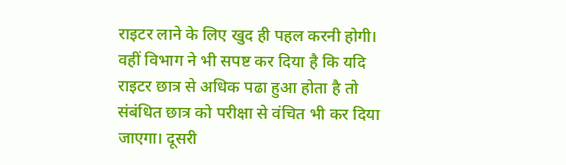राइटर लाने के लिए खुद ही पहल करनी होगी। वहीं विभाग ने भी सपष्ट कर दिया है कि यदि राइटर छात्र से अधिक पढा हुआ होता है तो संबंधित छात्र को परीक्षा से वंचित भी कर दिया जाएगा। दूसरी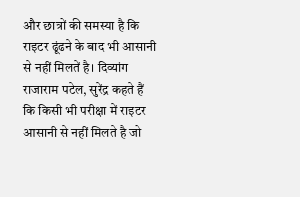और छात्रों की समस्या है कि राइटर ढूंढने के बाद भी आसानी से नहीं मिलतें है। दिव्यांग राजाराम पटेल, सुरेंद्र कहते हैं कि किसी भी परीक्षा में राइटर आसानी से नहीं मिलते है जो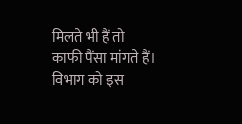मिलते भी हैं तो काफी पैंसा मांगते हैं। विभाग को इस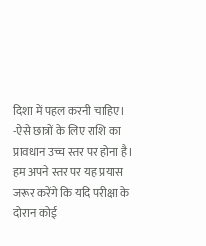दिशा में पहल करनी चाहिए।
-ऐसे छात्रों के लिए राशि का प्रावधान उच्च स्तर पर होना है। हम अपने स्तर पर यह प्रयास जरूर करेंगे कि यदि परीक्षा के दोरान कोई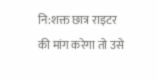नि:शक्त छात्र राइटर की मांग करेगा तो उसे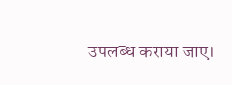उपलब्ध कराया जाए।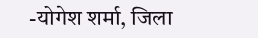-योगेश शर्मा, जिला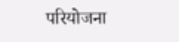परियोजना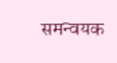समन्वयक